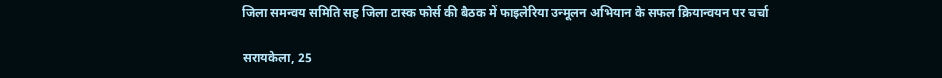जिला समन्वय समिति सह जिला टास्क फोर्स की बैठक में फाइलेरिया उन्मूलन अभियान के सफल क्रियान्वयन पर चर्चा

सरायकेला, 25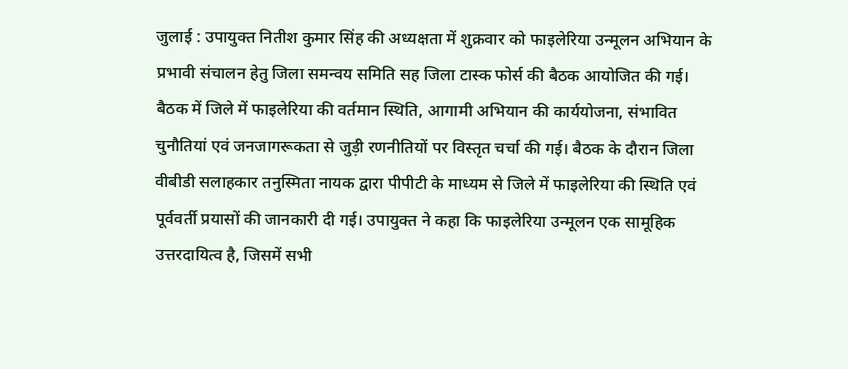जुलाई : उपायुक्त नितीश कुमार सिंह की अध्यक्षता में शुक्रवार को फाइलेरिया उन्मूलन अभियान के प्रभावी संचालन हेतु जिला समन्वय समिति सह जिला टास्क फोर्स की बैठक आयोजित की गई। बैठक में जिले में फाइलेरिया की वर्तमान स्थिति, आगामी अभियान की कार्ययोजना, संभावित चुनौतियां एवं जनजागरूकता से जुड़ी रणनीतियों पर विस्तृत चर्चा की गई। बैठक के दौरान जिला वीबीडी सलाहकार तनुस्मिता नायक द्वारा पीपीटी के माध्यम से जिले में फाइलेरिया की स्थिति एवं पूर्ववर्ती प्रयासों की जानकारी दी गई। उपायुक्त ने कहा कि फाइलेरिया उन्मूलन एक सामूहिक उत्तरदायित्व है, जिसमें सभी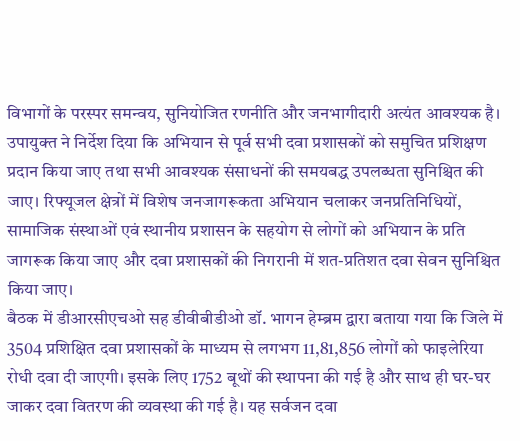विभागों के परस्पर समन्वय, सुनियोजित रणनीति और जनभागीदारी अत्यंत आवश्यक है।
उपायुक्त ने निर्देश दिया कि अभियान से पूर्व सभी दवा प्रशासकों को समुचित प्रशिक्षण प्रदान किया जाए तथा सभी आवश्यक संसाधनों की समयबद्ध उपलब्धता सुनिश्चित की जाए। रिफ्यूजल क्षेत्रों में विशेष जनजागरूकता अभियान चलाकर जनप्रतिनिधियों, सामाजिक संस्थाओं एवं स्थानीय प्रशासन के सहयोग से लोगों को अभियान के प्रति जागरूक किया जाए और दवा प्रशासकों की निगरानी में शत-प्रतिशत दवा सेवन सुनिश्चित किया जाए।
बैठक में डीआरसीएचओ सह डीवीबीडीओ डॉ. भागन हेम्ब्रम द्वारा बताया गया कि जिले में 3504 प्रशिक्षित दवा प्रशासकों के माध्यम से लगभग 11,81,856 लोगों को फाइलेरिया रोधी दवा दी जाएगी। इसके लिए 1752 बूथों की स्थापना की गई है और साथ ही घर-घर जाकर दवा वितरण की व्यवस्था की गई है। यह सर्वजन दवा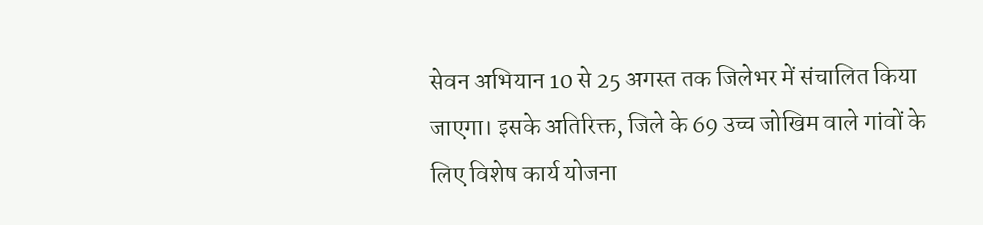सेवन अभियान 10 से 25 अगस्त तक जिलेभर में संचालित किया जाएगा। इसके अतिरिक्त, जिले के 69 उच्च जोखिम वाले गांवों के लिए विशेष कार्य योजना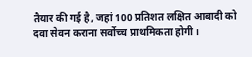तैयार की गई है, जहां 100 प्रतिशत लक्षित आबादी को दवा सेवन कराना सर्वोच्च प्राथमिकता होगी।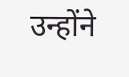उन्होंने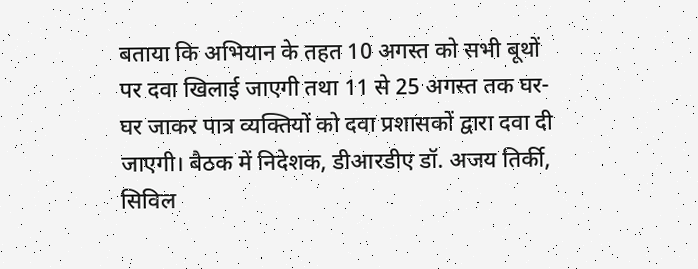बताया कि अभियान के तहत 10 अगस्त को सभी बूथों पर दवा खिलाई जाएगी तथा 11 से 25 अगस्त तक घर-घर जाकर पात्र व्यक्तियों को दवा प्रशासकों द्वारा दवा दी जाएगी। बैठक में निदेशक, डीआरडीए डॉ. अजय तिर्की, सिविल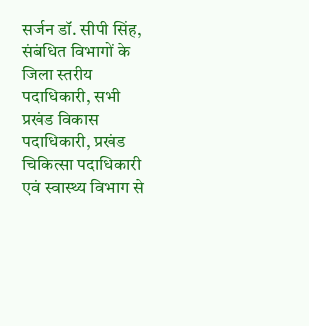सर्जन डॉ. सीपी सिंह, संबंधित विभागों के जिला स्तरीय पदाधिकारी, सभी प्रखंड विकास पदाधिकारी, प्रखंड चिकित्सा पदाधिकारी एवं स्वास्थ्य विभाग से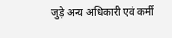जुड़े अन्य अधिकारी एवं कर्मी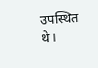उपस्थित थे।